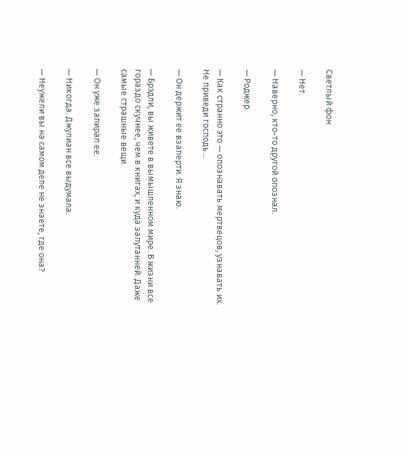Светлый фон

— Нет.

— Наверно, кто-то другой опознал.

— Роджер.

— Как странно это — опознавать мертвецов, узнавать их. Не приведи господь…

— Он держит ее взаперти. Я знаю.

— Брэдли, вы живете в вымышленном мире. В жизни все гораздо скучнее, чем в книгах, и куда запутанней. Даже самые страшные вещи.

— Он уже запирал ее.

— Никогда. Джулиан все выдумала.

— Неужели вы на самом деле не знаете, где она?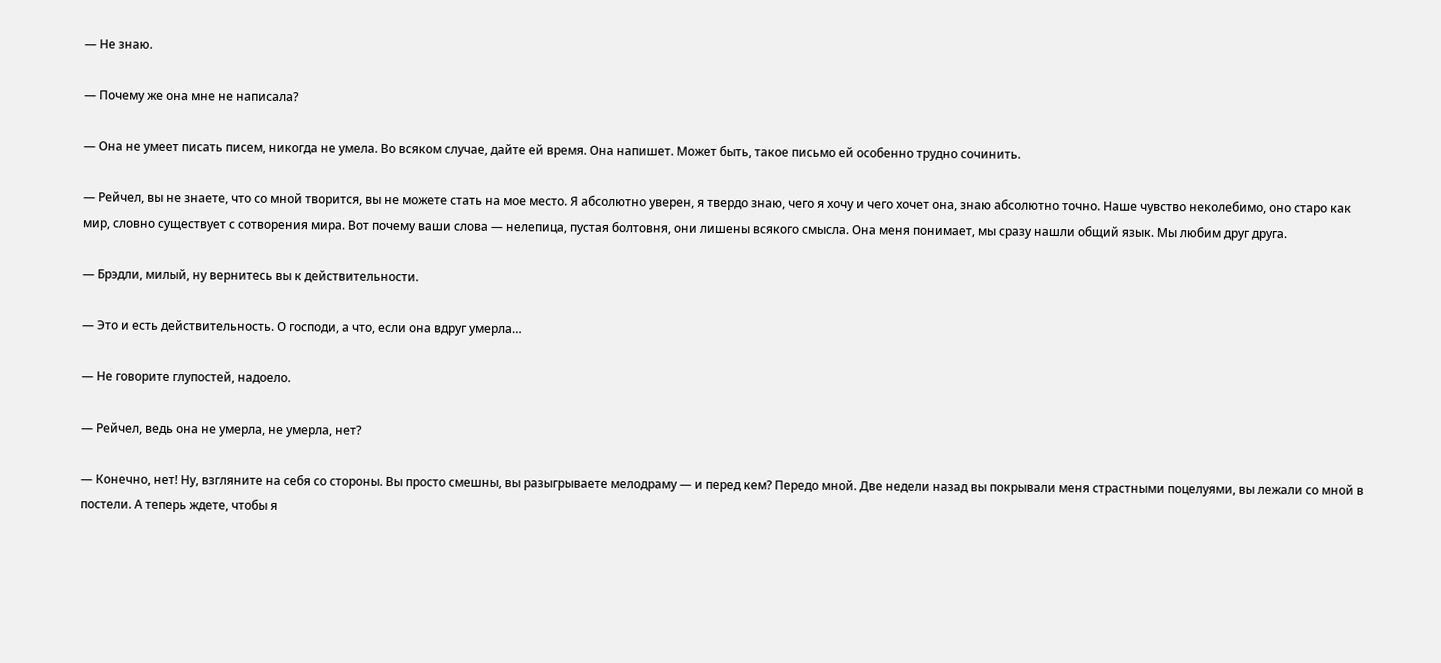— Не знаю.

— Почему же она мне не написала?

— Она не умеет писать писем, никогда не умела. Во всяком случае, дайте ей время. Она напишет. Может быть, такое письмо ей особенно трудно сочинить.

— Рейчел, вы не знаете, что со мной творится, вы не можете стать на мое место. Я абсолютно уверен, я твердо знаю, чего я хочу и чего хочет она, знаю абсолютно точно. Наше чувство неколебимо, оно старо как мир, словно существует с сотворения мира. Вот почему ваши слова — нелепица, пустая болтовня, они лишены всякого смысла. Она меня понимает, мы сразу нашли общий язык. Мы любим друг друга.

— Брэдли, милый, ну вернитесь вы к действительности.

— Это и есть действительность. О господи, а что, если она вдруг умерла…

— Не говорите глупостей, надоело.

— Рейчел, ведь она не умерла, не умерла, нет?

— Конечно, нет! Ну, взгляните на себя со стороны. Вы просто смешны, вы разыгрываете мелодраму — и перед кем? Передо мной. Две недели назад вы покрывали меня страстными поцелуями, вы лежали со мной в постели. А теперь ждете, чтобы я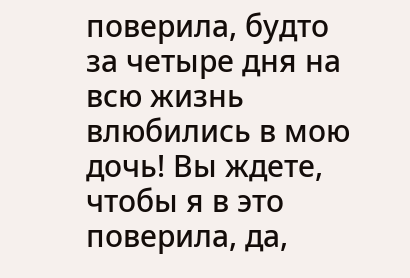поверила, будто за четыре дня на всю жизнь влюбились в мою дочь! Вы ждете, чтобы я в это поверила, да,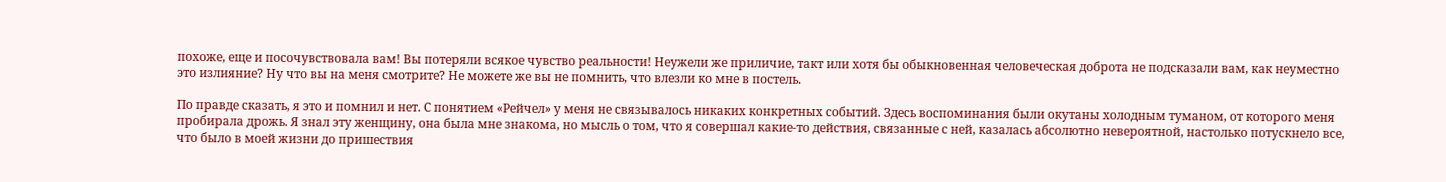похоже, еще и посочувствовала вам! Вы потеряли всякое чувство реальности! Неужели же приличие, такт или хотя бы обыкновенная человеческая доброта не подсказали вам, как неуместно это излияние? Ну что вы на меня смотрите? Не можете же вы не помнить, что влезли ко мне в постель.

По правде сказать, я это и помнил и нет. С понятием «Рейчел» у меня не связывалось никаких конкретных событий. Здесь воспоминания были окутаны холодным туманом, от которого меня пробирала дрожь. Я знал эту женщину, она была мне знакома, но мысль о том, что я совершал какие-то действия, связанные с ней, казалась абсолютно невероятной, настолько потускнело все, что было в моей жизни до пришествия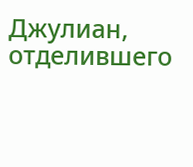Джулиан, отделившего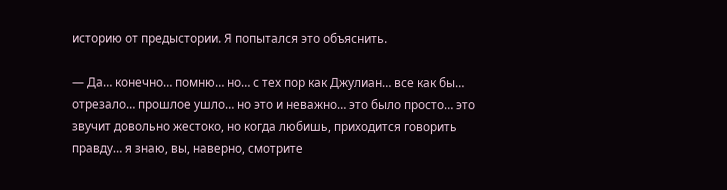историю от предыстории. Я попытался это объяснить.

— Да… конечно… помню… но… с тех пор как Джулиан… все как бы… отрезало… прошлое ушло… но это и неважно… это было просто… это звучит довольно жестоко, но когда любишь, приходится говорить правду… я знаю, вы, наверно, смотрите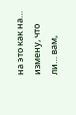на это как на… измену, что ли… вам,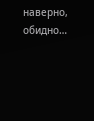наверно, обидно…